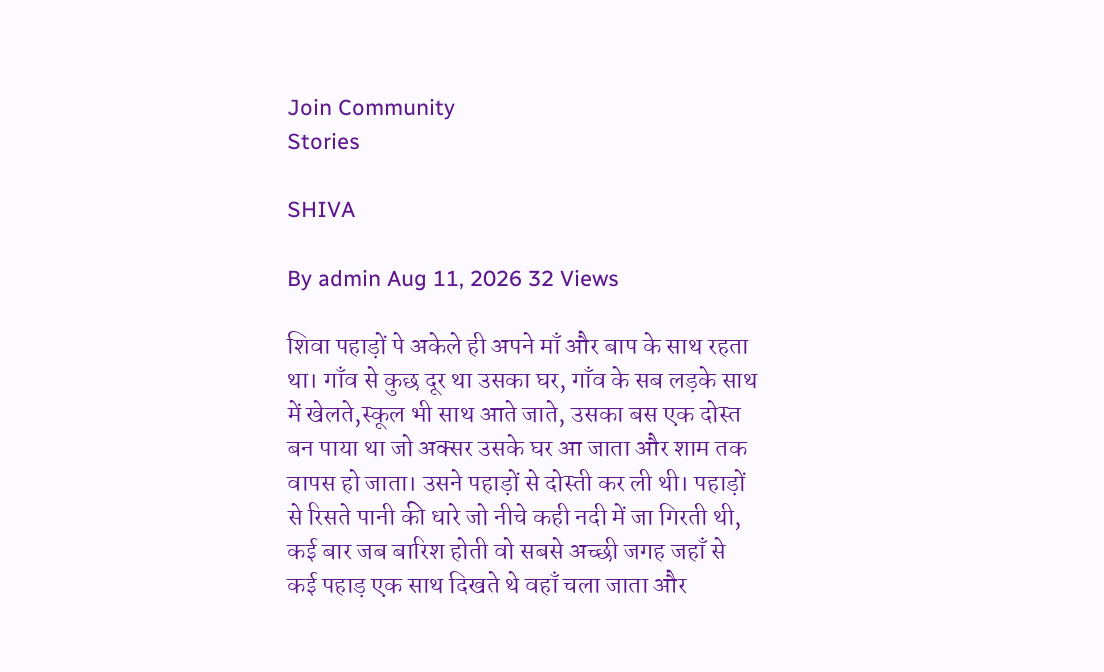Join Community
Stories

SHIVA

By admin Aug 11, 2026 32 Views

शिवा पहाड़ों पे अकेले ही अपने माँ और बाप के साथ रहता था। गाँव से कुछ दूर था उसका घर, गाँव के सब लड़के साथ में खेलते,स्कूल भी साथ आते जाते, उसका बस एक दोस्त बन पाया था जो अक्सर उसके घर आ जाता और शाम तक वापस हो जाता। उसने पहाड़ों से दोस्ती कर ली थी। पहाड़ों से रिसते पानी की धारे जो नीचे कही नदी में जा गिरती थी, कई बार जब बारिश होती वो सबसे अच्छी जगह जहाँ से कई पहाड़ एक साथ दिखते थे वहाँ चला जाता और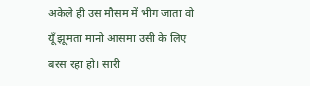अकेले ही उस मौसम में भीग जाता वो यूँ झूमता मानो आसमा उसी के लिए बरस रहा हो। सारी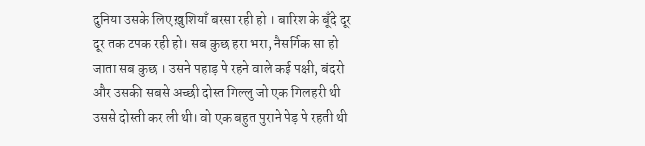दुनिया उसके लिए ख़ुशियाँ बरसा रही हो । बारिश के बूँदे दूर दूर तक टपक रही हो। सब कुछ हरा भरा, नैसर्गिक सा हो जाता सब कुछ । उसने पहाड़ पे रहने वाले कई पक्षी, बंदरो और उसकी सबसे अच्छी दोस्त गिल्लु जो एक गिलहरी थी उससे दोस्ती कर ली थी। वो एक बहुत पुराने पेड़ पे रहती थी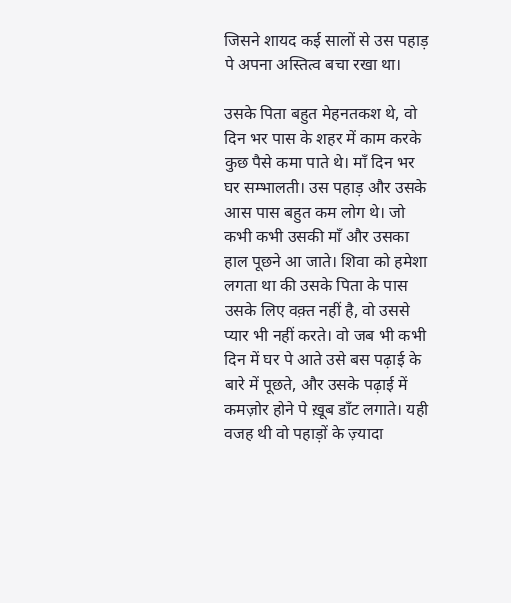जिसने शायद कई सालों से उस पहाड़ पे अपना अस्तित्व बचा रखा था।

उसके पिता बहुत मेहनतकश थे, वो दिन भर पास के शहर में काम करके कुछ पैसे कमा पाते थे। माँ दिन भर घर सम्भालती। उस पहाड़ और उसके आस पास बहुत कम लोग थे। जो कभी कभी उसकी माँ और उसका हाल पूछने आ जाते। शिवा को हमेशा लगता था की उसके पिता के पास उसके लिए वक़्त नहीं है, वो उससे प्यार भी नहीं करते। वो जब भी कभी दिन में घर पे आते उसे बस पढ़ाई के बारे में पूछते, और उसके पढ़ाई में कमज़ोर होने पे ख़ूब डाँट लगाते। यही वजह थी वो पहाड़ों के ज़्यादा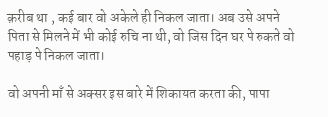क़रीब था , कई बार वो अकेले ही निकल जाता। अब उसे अपने पिता से मिलने में भी कोई रुचि ना थी, वो जिस दिन घर पे रुकते वो पहाड़ पे निकल जाता।

वो अपनी माँ से अक्सर इस बारे में शिकायत करता की, पापा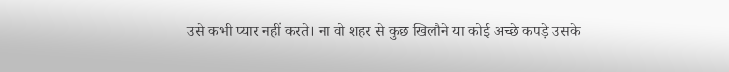उसे कभी प्यार नहीं करते। ना वो शहर से कुछ खिलौने या कोई अच्छे कपड़े उसके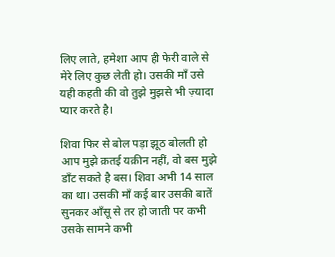लिए लाते, हमेशा आप ही फेरी वाले से मेरे लिए कुछ लेती हो। उसकी माँ उसे यही कहती की वो तुझे मुझसे भी ज़्यादा प्यार करते है।

शिवा फिर से बोल पड़ा झूठ बोलती हो आप मुझे क़तई यक़ीन नहीं, वो बस मुझे डाँट सकते है बस। शिवा अभी 14 साल का था। उसकी माँ कई बार उसकी बातें सुनकर आँसू से तर हो जाती पर कभी उसके सामने कभी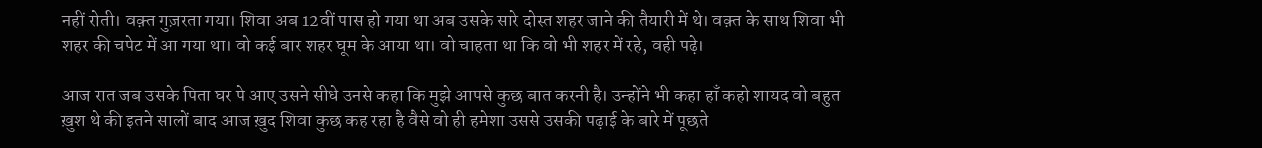नहीं रोती। वक़्त गुज़रता गया। शिवा अब 12वीं पास हो गया था अब उसके सारे दोस्त शहर जाने की तैयारी में थे। वक़्त के साथ शिवा भी शहर की चपेट में आ गया था। वो कई बार शहर घूम के आया था। वो चाहता था कि वो भी शहर में रहे, वही पढ़े।

आज रात जब उसके पिता घर पे आए उसने सीधे उनसे कहा कि मुझे आपसे कुछ बात करनी है। उन्होंने भी कहा हाँ कहो शायद वो बहुत ख़ुश थे की इतने सालों बाद आज ख़ुद शिवा कुछ कह रहा है वैसे वो ही हमेशा उससे उसकी पढ़ाई के बारे में पूछते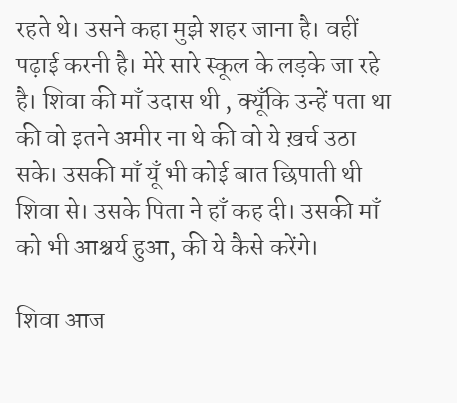रहते थे। उसने कहा मुझे शहर जाना है। वहीं पढ़ाई करनी है। मेरे सारे स्कूल के लड़के जा रहे है। शिवा की माँ उदास थी , क्यूँकि उन्हें पता था की वो इतने अमीर ना थे की वो ये ख़र्च उठा सके। उसकी माँ यूँ भी कोई बात छिपाती थी शिवा से। उसके पिता ने हाँ कह दी। उसकी माँ को भी आश्चर्य हुआ, की ये कैसे करेंगे।

शिवा आज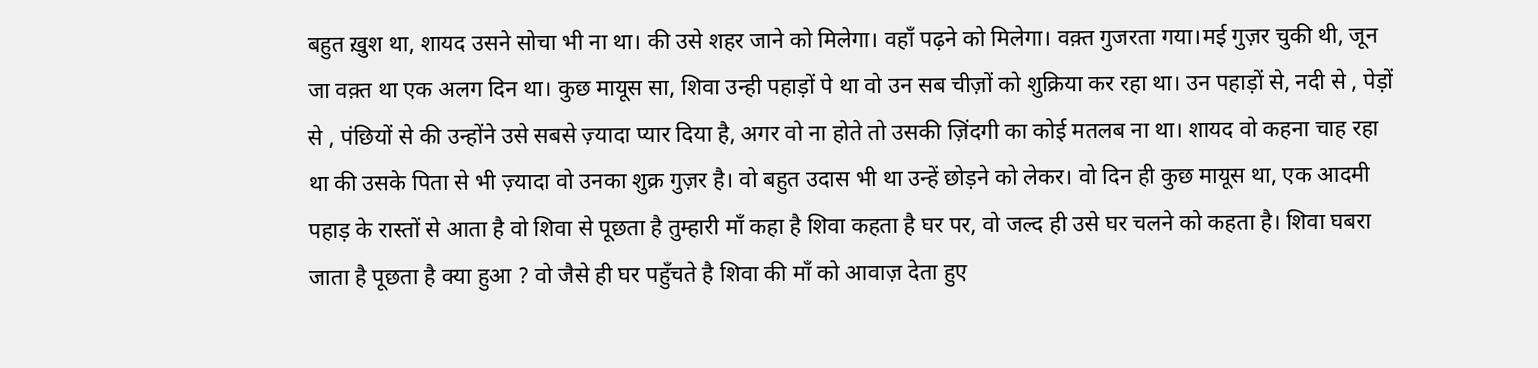बहुत ख़ुश था, शायद उसने सोचा भी ना था। की उसे शहर जाने को मिलेगा। वहाँ पढ़ने को मिलेगा। वक़्त गुजरता गया।मई गुज़र चुकी थी, जून जा वक़्त था एक अलग दिन था। कुछ मायूस सा, शिवा उन्ही पहाड़ों पे था वो उन सब चीज़ों को शुक्रिया कर रहा था। उन पहाड़ों से, नदी से , पेड़ों से , पंछियों से की उन्होंने उसे सबसे ज़्यादा प्यार दिया है, अगर वो ना होते तो उसकी ज़िंदगी का कोई मतलब ना था। शायद वो कहना चाह रहा था की उसके पिता से भी ज़्यादा वो उनका शुक्र गुज़र है। वो बहुत उदास भी था उन्हें छोड़ने को लेकर। वो दिन ही कुछ मायूस था, एक आदमी पहाड़ के रास्तों से आता है वो शिवा से पूछता है तुम्हारी माँ कहा है शिवा कहता है घर पर, वो जल्द ही उसे घर चलने को कहता है। शिवा घबरा जाता है पूछता है क्या हुआ ? वो जैसे ही घर पहुँचते है शिवा की माँ को आवाज़ देता हुए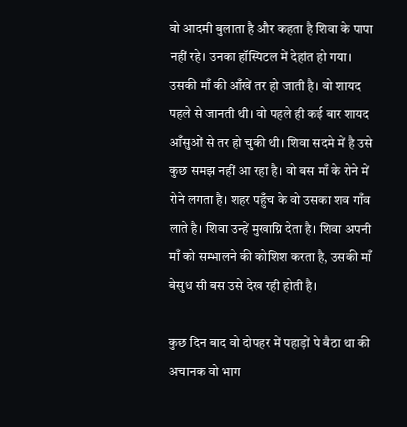वो आदमी बुलाता है और कहता है शिवा के पापा नहीं रहे। उनका हॉस्पिटल में देहांत हो गया। उसकी माँ की आँखें तर हो जाती है। वो शायद पहले से जानती थी। वो पहले ही कई बार शायद आँसुओं से तर हो चुकी थी। शिवा सदमे में है उसे कुछ समझ नहीं आ रहा है। वो बस माँ के रोने में रोने लगता है। शहर पहुँच के वो उसका शव गाँव लाते है। शिवा उन्हें मुखाग्नि देता है। शिवा अपनी माँ को सम्भालने की कोशिश करता है, उसकी माँ बेसुध सी बस उसे देख रही होती है।

कुछ दिन बाद वो दोपहर में पहाड़ों पे बैठा था की अचानक वो भाग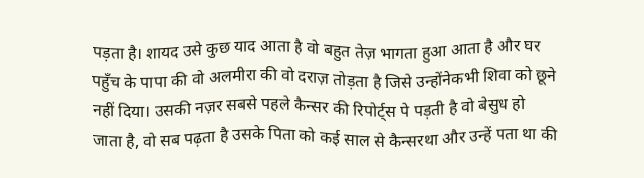पड़ता है। शायद उसे कुछ याद आता है वो बहुत तेज़ भागता हुआ आता है और घर पहुँच के पापा की वो अलमीरा की वो दराज़ तोड़ता है जिसे उन्होंनेकभी शिवा को छूने नहीं दिया। उसकी नज़र सबसे पहले कैन्सर की रिपोर्ट्स पे पड़ती है वो बेसुध हो जाता है, वो सब पढ़ता है उसके पिता को कई साल से कैन्सरथा और उन्हें पता था की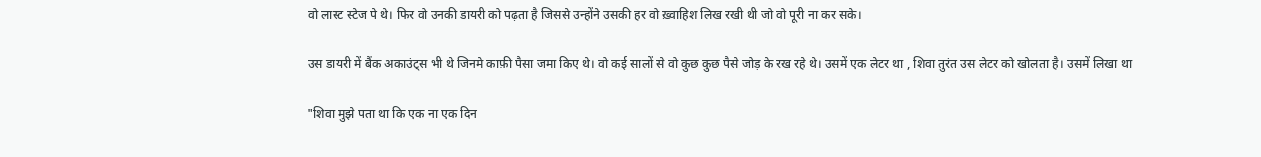वो लास्ट स्टेज पे थे। फिर वो उनकी डायरी को पढ़ता है जिससे उन्होंने उसकी हर वो ख़्वाहिश लिख रखी थी जो वो पूरी ना कर सके।

उस डायरी में बैंक अकाउंट्स भी थे जिनमे काफ़ी पैसा जमा किए थे। वो कई सालों से वो कुछ कुछ पैसे जोड़ के रख रहे थे। उसमें एक लेटर था , शिवा तुरंत उस लेटर को खोलता है। उसमें लिखा था

"शिवा मुझे पता था कि एक ना एक दिन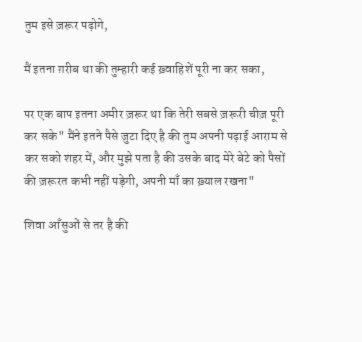तुम इसे ज़रूर पढ़ोगे,

मैं इतना ग़रीब था की तुम्हारी कई ख़्वाहिशें पूरी ना कर सका,

पर एक बाप इतना अमीर ज़रूर था कि तेरी सबसे ज़रूरी चीज़ पूरी कर सके" मैंने इतने पैसे जुटा दिए है की तुम अपनी पढ़ाई आराम से कर सको शहर में, और मुझे पता है की उसके बाद मेरे बेटे को पैसों की ज़रूरत कभी नहीं पड़ेगी, अपनी माँ का ख़्याल रखना"

शिवा आँसुओं से तर है की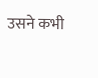उसने कभी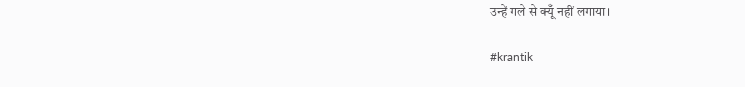उन्हें गले से क्यूँ नहीं लगाया।

#krantik